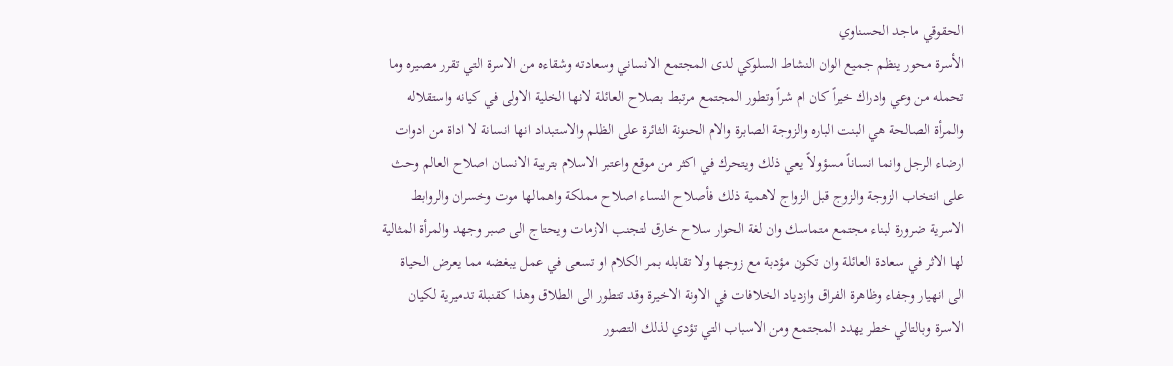الحقوقي ماجد الحسناوي
الأسرة محور ينظم جميع الوان النشاط السلوكي لدى المجتمع الانساني وسعادته وشقاءه من الاسرة التي تقرر مصيره وما تحمله من وعي وادراك خيراً كان ام شراً وتطور المجتمع مرتبط بصلاح العائلة لانها الخلية الاولى في كيانه واستقلاله والمرأة الصالحة هي البنت الباره والزوجة الصابرة والام الحنونة الثائرة على الظلم والاستبداد انها انسانة لا اداة من ادوات ارضاء الرجل وانما انساناً مسؤولاً يعي ذلك ويتحرك في اكثر من موقع واعتبر الاسلام بتربية الانسان اصلاح العالم وحث على انتخاب الزوجة والزوج قبل الزواج لاهمية ذلك فأصلاح النساء اصلاح مملكة واهمالها موت وخسران والروابط الاسرية ضرورة لبناء مجتمع متماسك وان لغة الحوار سلاح خارق لتجنب الازمات ويحتاج الى صبر وجهد والمرأة المثالية لها الاثر في سعادة العائلة وان تكون مؤدبة مع زوجها ولا تقابله بمر الكلام او تسعى في عمل يبغضه مما يعرض الحياة الى انهيار وجفاء وظاهرة الفراق وازدياد الخلافات في الاونة الاخيرة وقد تتطور الى الطلاق وهذا كقنبلة تدميرية لكيان الاسرة وبالتالي خطر يهدد المجتمع ومن الاسباب التي تؤدي لذلك التصور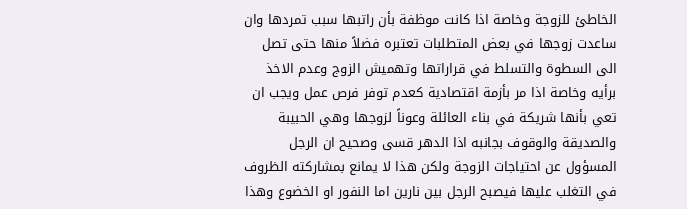الخاطئ للزوجة وخاصة اذا كانت موظفة بأن راتبها سبب تمردها وان ساعدت زوجها في بعض المتطلبات تعتبره فضلاً منها حتى تصل الى السطوة والتسلط في قراراتها وتهميش الزوج وعدم الاخذ برأيه وخاصة اذا مر بأزمة اقتصادية كعدم توفر فرص عمل ويجب ان تعي بأنها شريكة في بناء العائلة وعوناً لزوجها وهي الحبيبة والصديقة والوقوف بجانبه اذا الدهر قسى وصحيح ان الرجل المسؤول عن احتياجات الزوجة ولكن هذا لا يمانع بمشاركته الظروف في التغلب عليها فيصبح الرجل بين نارين اما النفور او الخضوع وهذا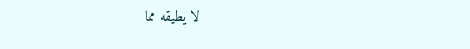لا يطيقه مما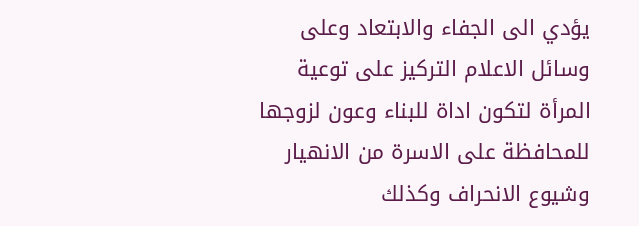يؤدي الى الجفاء والابتعاد وعلى وسائل الاعلام التركيز على توعية المرأة لتكون اداة للبناء وعون لزوجها للمحافظة على الاسرة من الانهيار وشيوع الانحراف وكذلك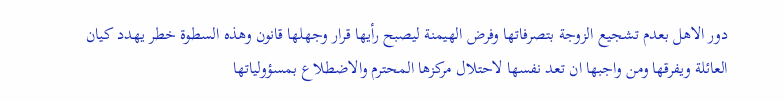دور الاهل بعدم تشجيع الزوجة بتصرفاتها وفرض الهيمنة ليصبح رأيها قرار وجهلها قانون وهذه السطوة خطر يهدد كيان العائلة ويفرقها ومن واجبها ان تعد نفسها لاحتلال مركزها المحترم والاضطلاع بمسؤولياتها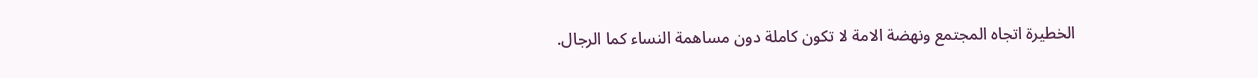الخطيرة اتجاه المجتمع ونهضة الامة لا تكون كاملة دون مساهمة النساء كما الرجال.